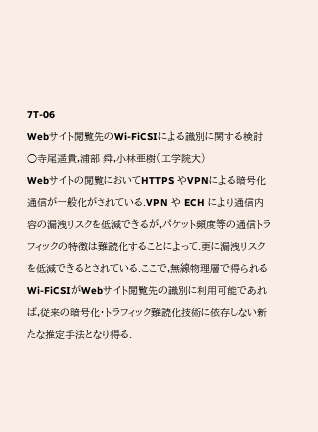7T-06
Webサイト閲覧先のWi-FiCSIによる識別に関する検討
○寺尾遥貴,浦部 舜,小林亜樹(工学院大)
Webサイトの閲覧においてHTTPS やVPNによる暗号化通信が一般化がされている.VPN や ECH により通信内容の漏洩リスクを低減できるが,パケット頻度等の通信トラフィックの特徴は難読化することによって.更に漏洩リスクを低減できるとされている.ここで,無線物理層で得られる Wi-FiCSIがWebサイト閲覧先の識別に利用可能であれば,従来の暗号化・トラフィック難読化技術に依存しない新たな推定手法となり得る.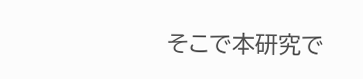そこで本研究で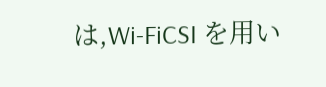は,Wi-FiCSI を用い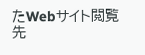たWebサイト閲覧先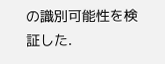の識別可能性を検証した.